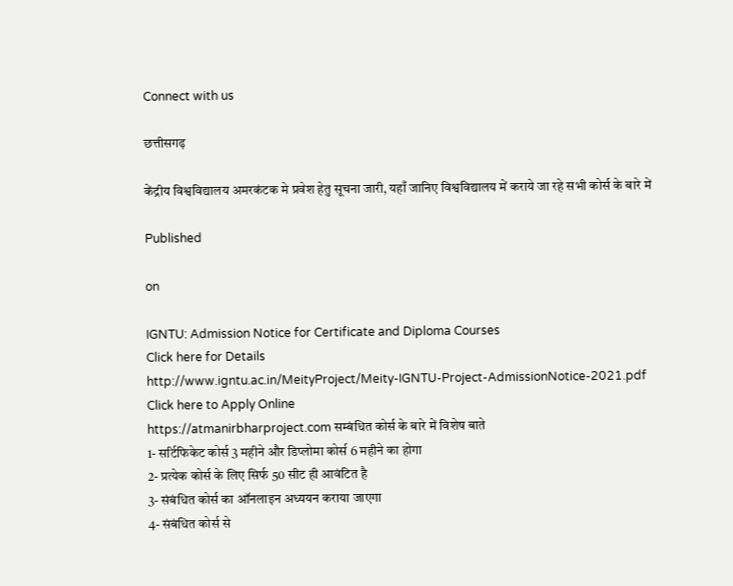Connect with us

छत्तीसगढ़

केंद्रीय विश्वविद्यालय अमरकंटक मे प्रवेश हेतु सूचना जारी, यहाँ जानिए विश्वविद्यालय में कराये जा रहे सभी कोर्स के बारे में

Published

on

IGNTU: Admission Notice for Certificate and Diploma Courses
Click here for Details
http://www.igntu.ac.in/MeityProject/Meity-IGNTU-Project-AdmissionNotice-2021.pdf
Click here to Apply Online
https://atmanirbharproject.com सम्बंधित कोर्स के बारे में विशेष बाते
1- सर्टिफिकेट कोर्स 3 महीने और डिप्लोमा कोर्स 6 महीने का होगा
2- प्रत्येक कोर्स के लिए सिर्फ 50 सीट ही आवंटित है
3- संबंधित कोर्स का ऑनलाइन अध्ययन कराया जाएगा
4- संबंधित कोर्स से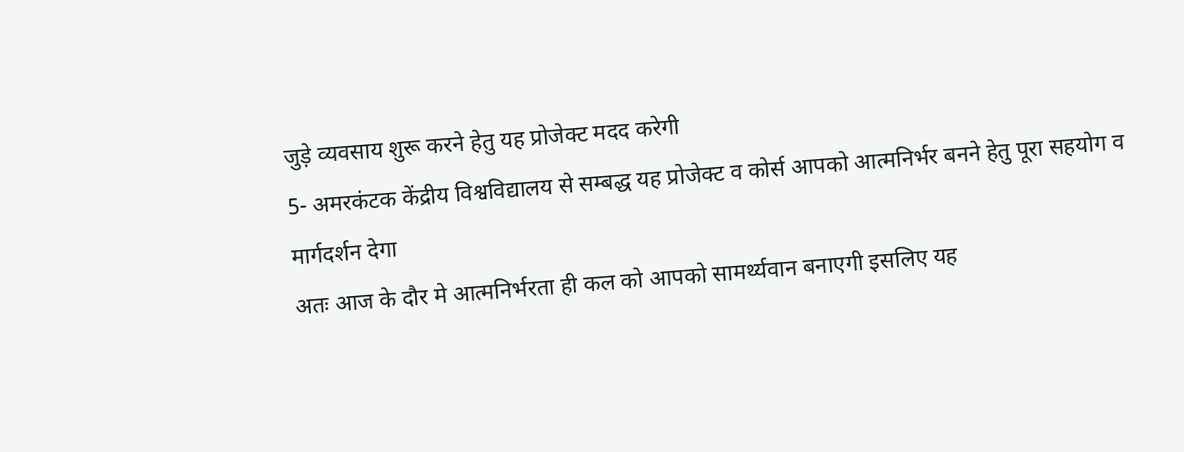जुड़े व्यवसाय शुरू करने हेतु यह प्रोजेक्ट मदद करेगी
5- अमरकंटक केंद्रीय विश्वविद्यालय से सम्बद्ध यह प्रोजेक्ट व कोर्स आपको आत्मनिर्भर बनने हेतु पूरा सहयोग व मार्गदर्शन देगा
अतः आज के दौर मे आत्मनिर्भरता ही कल को आपको सामर्थ्यवान बनाएगी इसलिए यह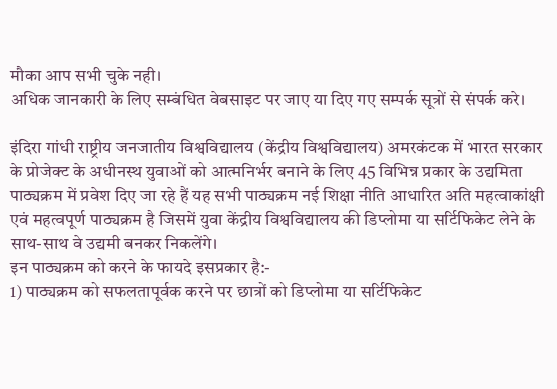मौका आप सभी चुके नही।
अधिक जानकारी के लिए सम्बंधित वेबसाइट पर जाए या दिए गए सम्पर्क सूत्रों से संपर्क करे।

इंदिरा गांधी राष्ट्रीय जनजातीय विश्वविद्यालय (केंद्रीय विश्वविद्यालय) अमरकंटक में भारत सरकार के प्रोजेक्ट के अधीनस्थ युवाओं को आत्मनिर्भर बनाने के लिए 45 विभिन्न प्रकार के उद्यमिता पाठ्यक्रम में प्रवेश दिए जा रहे हैं यह सभी पाठ्यक्रम नई शिक्षा नीति आधारित अति महत्वाकांक्षी एवं महत्वपूर्ण पाठ्यक्रम है जिसमें युवा केंद्रीय विश्वविद्यालय की डिप्लोमा या सर्टिफिकेट लेने के साथ-साथ वे उद्यमी बनकर निकलेंगे।
इन पाठ्यक्रम को करने के फायदे इसप्रकार है:-
1) पाठ्यक्रम को सफलतापूर्वक करने पर छात्रों को डिप्लोमा या सर्टिफिकेट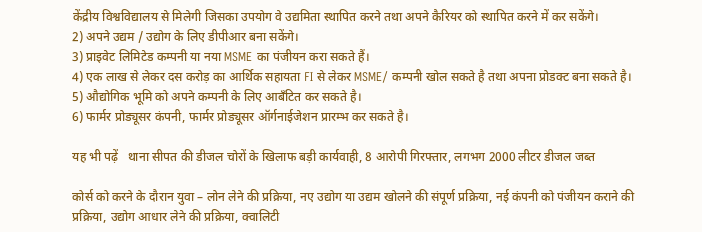केंद्रीय विश्वविद्यालय से मिलेगी जिसका उपयोग वे उद्यमिता स्थापित करने तथा अपने कैरियर को स्थापित करने में कर सकेंगे।
2) अपने उद्यम / उद्योग के लिए डीपीआर बना सकेंगे।
3) प्राइवेट लिमिटेड कम्पनी या नया MSME का पंजीयन करा सकते हैं।
4) एक लाख से लेकर दस करोड़ का आर्थिक सहायता FI से लेकर MSME/ कम्पनी खोल सकते है तथा अपना प्रोडक्ट बना सकते है।
5) औद्योगिक भूमि को अपने कम्पनी के लिए आबँटित कर सकते है।
6) फार्मर प्रोड्यूसर कंपनी, फार्मर प्रोड्यूसर ऑर्गनाईजेशन प्रारम्भ कर सकते है।

यह भी पढ़ें   थाना सीपत की डीजल चोरों के खिलाफ बड़ी कार्यवाही, 8 आरोपी गिरफ्तार, लगभग 2000 लीटर डीजल जब्त

कोर्स को करने के दौरान युवा – लोन लेने की प्रक्रिया, नए उद्योग या उद्यम खोलने की संपूर्ण प्रक्रिया, नई कंपनी को पंजीयन कराने की प्रक्रिया, उद्योग आधार लेने की प्रक्रिया, क्वालिटी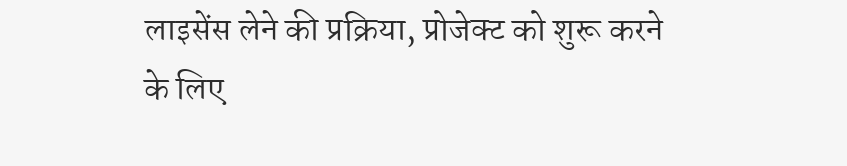लाइसेंस लेने की प्रक्रिया, प्रोजेक्ट को शुरू करने के लिए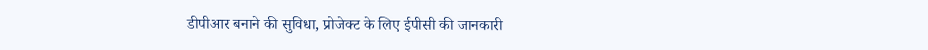डीपीआर बनाने की सुविधा, प्रोजेक्ट के लिए ईपीसी की जानकारी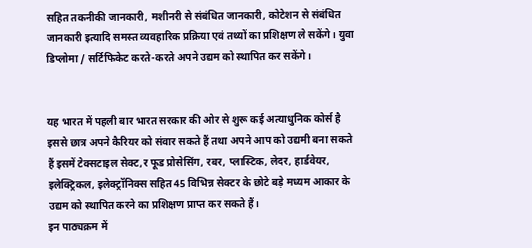सहित तकनीकी जानकारी, मशीनरी से संबंधित जानकारी, कोटेशन से संबंधित जानकारी इत्यादि समस्त व्यवहारिक प्रक्रिया एवं तथ्यों का प्रशिक्षण ले सकेंगे। युवा डिप्लोमा / सर्टिफिकेट करते-करते अपने उद्यम को स्थापित कर सकेंगे।


यह भारत में पहली बार भारत सरकार की ओर से शुरू कई अत्याधुनिक कोर्स है इससे छात्र अपने कैरियर को संवार सकते हैं तथा अपने आप को उद्यमी बना सकते हैं इसमें टेक्सटाइल सेक्ट,र फूड प्रोसेसिंग, रबर, प्लास्टिक, लेदर, हार्डवेयर, इलेक्ट्रिकल, इलेक्ट्रॉनिक्स सहित 45 विभिन्न सेक्टर के छोटे बड़े मध्यम आकार के उद्यम को स्थापित करने का प्रशिक्षण प्राप्त कर सकते हैं।
इन पाठ्यक्रम में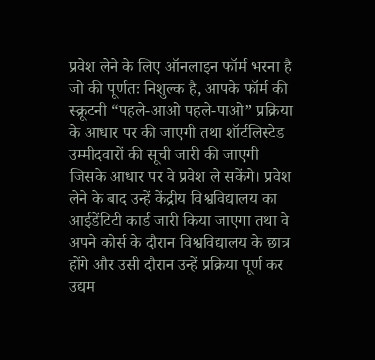प्रवेश लेने के लिए ऑनलाइन फॉर्म भरना है जो की पूर्णतः निशुल्क है, आपके फॉर्म की स्क्रूटनी “पहले-आओ पहले-पाओ” प्रक्रिया के आधार पर की जाएगी तथा शॉर्टलिस्टेड उम्मीदवारों की सूची जारी की जाएगी जिसके आधार पर वे प्रवेश ले सकेंगे। प्रवेश लेने के बाद उन्हें केंद्रीय विश्वविद्यालय का आईडेंटिटी कार्ड जारी किया जाएगा तथा वे अपने कोर्स के दौरान विश्वविद्यालय के छात्र होंगे और उसी दौरान उन्हें प्रक्रिया पूर्ण कर उद्यम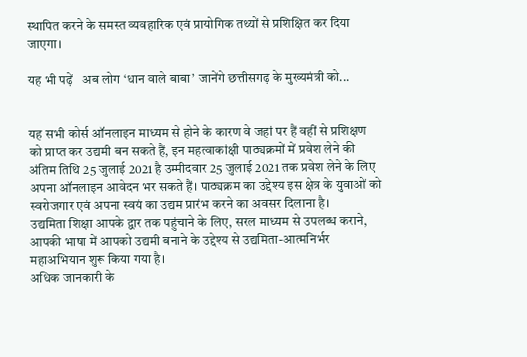स्थापित करने के समस्त व्यवहारिक एवं प्रायोगिक तथ्यों से प्रशिक्षित कर दिया जाएगा।

यह भी पढ़ें   अब लोग ‘धान वाले बाबा’ जानेंगे छत्तीसगढ़ के मुख्यमंत्री को...


यह सभी कोर्स ऑनलाइन माध्यम से होने के कारण वे जहां पर हैं वहीं से प्रशिक्षण को प्राप्त कर उद्यमी बन सकते हैं, इन महत्वाकांक्षी पाठ्यक्रमों में प्रवेश लेने की अंतिम तिथि 25 जुलाई 2021 है उम्मीदवार 25 जुलाई 2021 तक प्रवेश लेने के लिए अपना ऑनलाइन आवेदन भर सकते हैं। पाठ्यक्रम का उद्देश्य इस क्षेत्र के युवाओं को स्वरोजगार एवं अपना स्वयं का उद्यम प्रारंभ करने का अवसर दिलाना है।
उद्यमिता शिक्षा आपके द्वार तक पहुंचाने के लिए, सरल माध्यम से उपलब्ध कराने, आपकी भाषा में आपको उद्यमी बनाने के उद्देश्य से उद्यमिता-आत्मनिर्भर महाअभियान शुरू किया गया है।
अधिक जानकारी के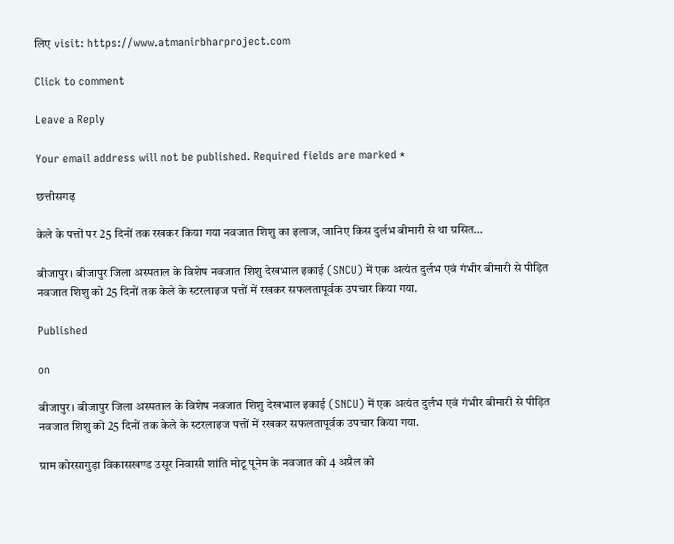लिए visit: https://www.atmanirbharproject.com

Click to comment

Leave a Reply

Your email address will not be published. Required fields are marked *

छत्तीसगढ़

केले के पत्तों पर 25 दिनों तक रखकर किया गया नवजात शिशु का इलाज, जानिए किस दुर्लभ बीमारी से था ग्रसित…

बीजापुर। बीजापुर जिला अस्पताल के विशेष नवजात शिशु देखभाल इकाई (SNCU) में एक अत्यंत दुर्लभ एवं गंभीर बीमारी से पीड़ित नवजात शिशु को 25 दिनों तक केले के स्टरलाइज पत्तों में रखकर सफलतापूर्वक उपचार किया गया.

Published

on

बीजापुर। बीजापुर जिला अस्पताल के विशेष नवजात शिशु देखभाल इकाई (SNCU) में एक अत्यंत दुर्लभ एवं गंभीर बीमारी से पीड़ित नवजात शिशु को 25 दिनों तक केले के स्टरलाइज पत्तों में रखकर सफलतापूर्वक उपचार किया गया.

ग्राम कोरसागुड़ा विकासखण्ड उसूर निवासी शांति मोटू पूनेम के नवजात को 4 अप्रैल को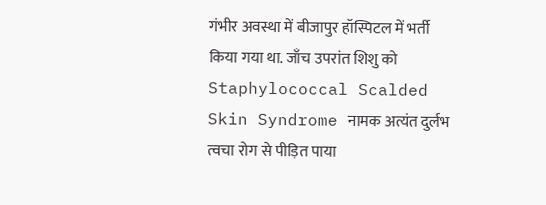गंभीर अवस्था में बीजापुर हॉस्पिटल में भर्ती किया गया था. जाँच उपरांत शिशु को Staphylococcal Scalded Skin Syndrome नामक अत्यंत दुर्लभ त्वचा रोग से पीड़ित पाया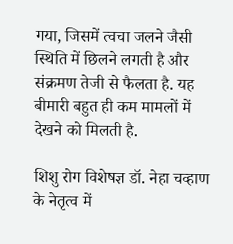गया, जिसमें त्वचा जलने जैसी स्थिति में छिलने लगती है और संक्रमण तेजी से फैलता है. यह बीमारी बहुत ही कम मामलों में देखने को मिलती है.

शिशु रोग विशेषज्ञ डॉ. नेहा चव्हाण के नेतृत्व में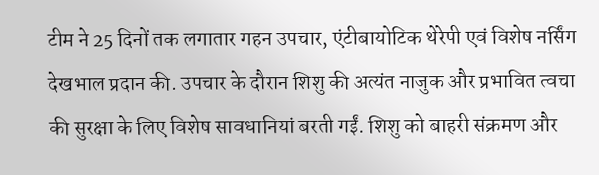टीम ने 25 दिनों तक लगातार गहन उपचार, एंटीबायोटिक थेरेपी एवं विशेष नर्सिंग देखभाल प्रदान की. उपचार के दौरान शिशु की अत्यंत नाजुक और प्रभावित त्वचा की सुरक्षा के लिए विशेष सावधानियां बरती गईं. शिशु को बाहरी संक्रमण और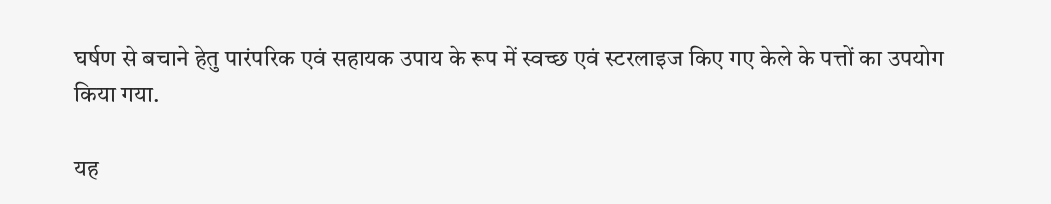घर्षण से बचाने हेतु पारंपरिक एवं सहायक उपाय के रूप में स्वच्छ एवं स्टरलाइज किए गए केले के पत्तों का उपयोग किया गया.

यह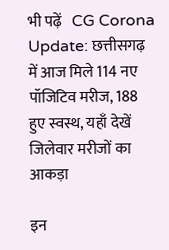भी पढ़ें   CG Corona Update: छत्तीसगढ़ में आज मिले 114 नए पॉजिटिव मरीज, 188 हुए स्वस्थ, यहाँ देखें जिलेवार मरीजों का आकड़ा

इन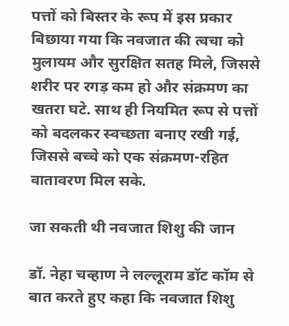पत्तों को बिस्तर के रूप में इस प्रकार बिछाया गया कि नवजात की त्वचा को मुलायम और सुरक्षित सतह मिले, जिससे शरीर पर रगड़ कम हो और संक्रमण का खतरा घटे. साथ ही नियमित रूप से पत्तों को बदलकर स्वच्छता बनाए रखी गई, जिससे बच्चे को एक संक्रमण-रहित वातावरण मिल सके.

जा सकती थी नवजात शिशु की जान

डॉ. नेहा चव्हाण ने लल्लूराम डॉट कॉम से बात करते हुए कहा कि नवजात शिशु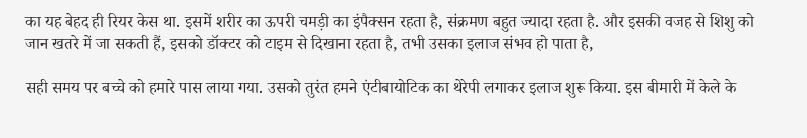का यह बेहद ही रियर केस था. इसमें शरीर का ऊपरी चमड़ी का इंपैक्सन रहता है, संक्रमण बहुत ज्यादा रहता है. और इसकी वजह से शिशु को जान खतरे में जा सकती हैं, इसको डॉक्टर को टाइम से दिखाना रहता है, तभी उसका इलाज संभव हो पाता है,

सही समय पर बच्चे को हमारे पास लाया गया. उसको तुरंत हमने एंटीबायोटिक का थेरेपी लगाकर इलाज शुरू किया. इस बीमारी में केले के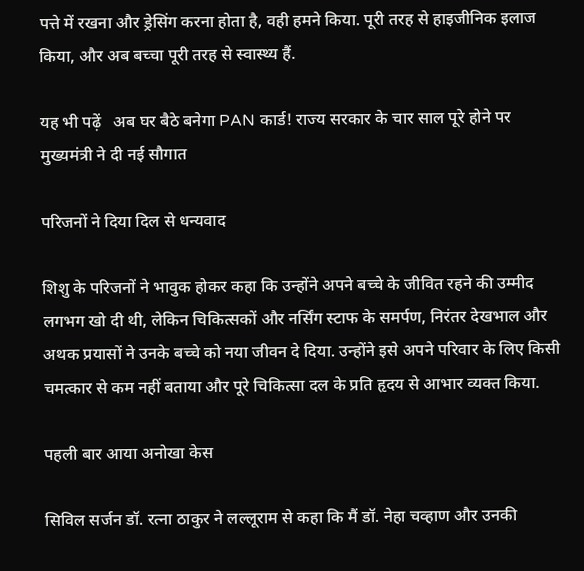पत्ते में रखना और ड्रेसिंग करना होता है, वही हमने किया. पूरी तरह से हाइजीनिक इलाज किया, और अब बच्चा पूरी तरह से स्वास्थ्य हैं.

यह भी पढ़ें   अब घर बैठे बनेगा PAN कार्ड! राज्य सरकार के चार साल पूरे होने पर मुख्यमंत्री ने दी नई सौगात

परिजनों ने दिया दिल से धन्यवाद

शिशु के परिजनों ने भावुक होकर कहा कि उन्होंने अपने बच्चे के जीवित रहने की उम्मीद लगभग खो दी थी, लेकिन चिकित्सकों और नर्सिंग स्टाफ के समर्पण, निरंतर देखभाल और अथक प्रयासों ने उनके बच्चे को नया जीवन दे दिया. उन्होंने इसे अपने परिवार के लिए किसी चमत्कार से कम नहीं बताया और पूरे चिकित्सा दल के प्रति हृदय से आभार व्यक्त किया.

पहली बार आया अनोखा केस

सिविल सर्जन डॉ. रत्ना ठाकुर ने लल्लूराम से कहा कि मैं डॉ. नेहा चव्हाण और उनकी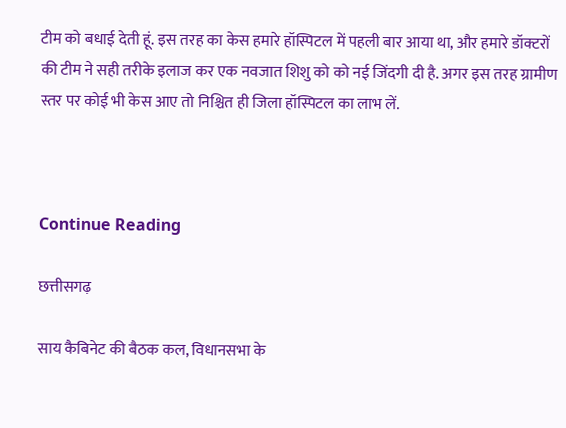टीम को बधाई देती हूं. इस तरह का केस हमारे हॉस्पिटल में पहली बार आया था, और हमारे डॉक्टरों की टीम ने सही तरीके इलाज कर एक नवजात शिशु को को नई जिंदगी दी है. अगर इस तरह ग्रामीण स्तर पर कोई भी केस आए तो निश्चित ही जिला हॉस्पिटल का लाभ लें.



Continue Reading

छत्तीसगढ़

साय कैबिनेट की बैठक कल, विधानसभा के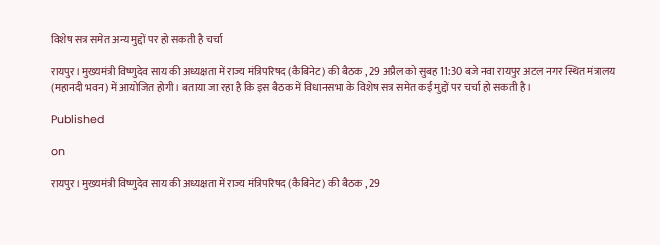विशेष सत्र समेत अन्य मुद्दों पर हो सकती है चर्चा

रायपुर। मुख्यमंत्री विष्णुदेव साय की अध्यक्षता में राज्य मंत्रिपरिषद (कैबिनेट) की बैठक , 29 अप्रैल को सुबह 11:30 बजे नवा रायपुर अटल नगर स्थित मंत्रालय (महानदी भवन) में आयोजित होगी। बताया जा रहा है कि इस बैठक में विधानसभा के विशेष सत्र समेत कई मुद्दों पर चर्चा हो सकती है।

Published

on

रायपुर। मुख्यमंत्री विष्णुदेव साय की अध्यक्षता में राज्य मंत्रिपरिषद (कैबिनेट) की बैठक , 29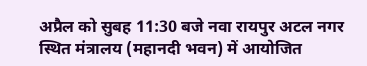अप्रैल को सुबह 11:30 बजे नवा रायपुर अटल नगर स्थित मंत्रालय (महानदी भवन) में आयोजित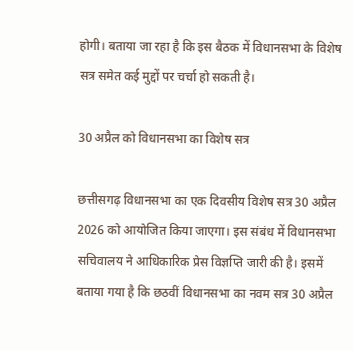होगी। बताया जा रहा है कि इस बैठक में विधानसभा के विशेष सत्र समेत कई मुद्दों पर चर्चा हो सकती है।

30 अप्रैल को विधानसभा का विशेष सत्र

छत्तीसगढ़ विधानसभा का एक दिवसीय विशेष सत्र 30 अप्रैल 2026 को आयोजित किया जाएगा। इस संबंध में विधानसभा सचिवालय ने आधिकारिक प्रेस विज्ञप्ति जारी की है। इसमें बताया गया है कि छठवीं विधानसभा का नवम सत्र 30 अप्रैल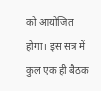को आयोजित होगा। इस सत्र में कुल एक ही बैठक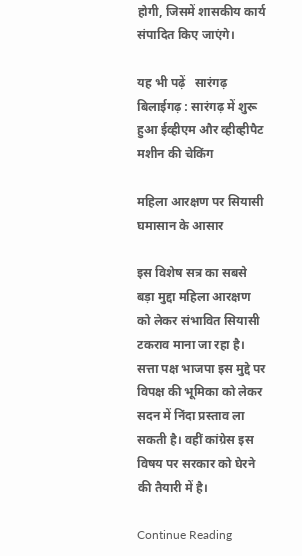होगी, जिसमें शासकीय कार्य संपादित किए जाएंगे।

यह भी पढ़ें   सारंगढ़ बिलाईगढ़ : सारंगढ़ में शुरू हुआ ईव्हीएम और व्हीव्हीपैट मशीन की चेकिंग

महिला आरक्षण पर सियासी घमासान के आसार

इस विशेष सत्र का सबसे बड़ा मुद्दा महिला आरक्षण को लेकर संभावित सियासी टकराव माना जा रहा है। सत्ता पक्ष भाजपा इस मुद्दे पर विपक्ष की भूमिका को लेकर सदन में निंदा प्रस्ताव ला सकती है। वहीं कांग्रेस इस विषय पर सरकार को घेरने की तैयारी में है।

Continue Reading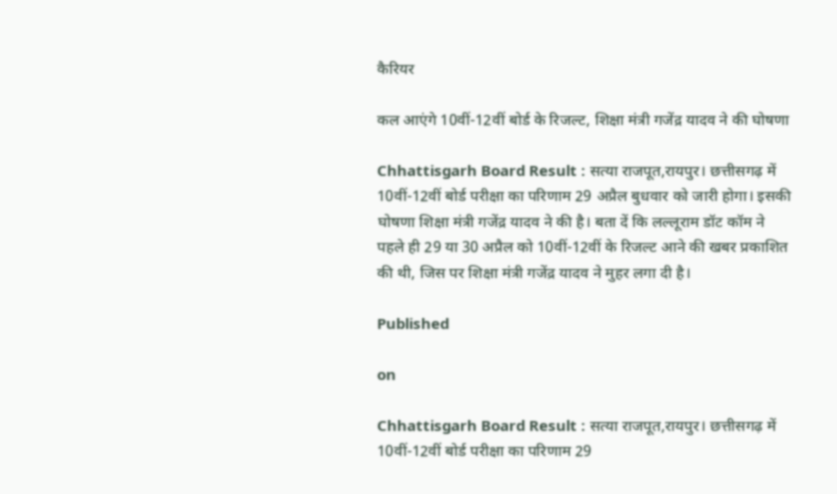कैरियर

कल आएंगे 10वीं-12वीं बोर्ड के रिजल्ट, शिक्षा मंत्री गजेंद्र यादव ने की घोषणा

Chhattisgarh Board Result : सत्या राजपूत,रायपुर। छत्तीसगढ़ में 10वीं-12वीं बोर्ड परीक्षा का परिणाम 29 अप्रैल बुधवार को जारी होगा। इसकी घोषणा शिक्षा मंत्री गजेंद्र यादव ने की है। बता दें कि लल्लूराम डॉट कॉम ने पहले ही 29 या 30 अप्रैल को 10वीं-12वीं के रिजल्ट आने की खबर प्रकाशित की थी, जिस पर शिक्षा मंत्री गजेंद्र यादव ने मुहर लगा दी है।

Published

on

Chhattisgarh Board Result : सत्या राजपूत,रायपुर। छत्तीसगढ़ में 10वीं-12वीं बोर्ड परीक्षा का परिणाम 29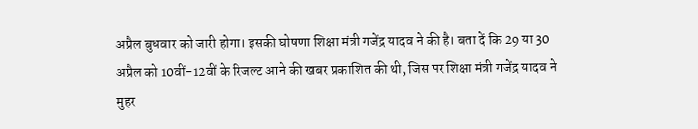अप्रैल बुधवार को जारी होगा। इसकी घोषणा शिक्षा मंत्री गजेंद्र यादव ने की है। बता दें कि 29 या 30 अप्रैल को 10वीं-12वीं के रिजल्ट आने की खबर प्रकाशित की थी, जिस पर शिक्षा मंत्री गजेंद्र यादव ने मुहर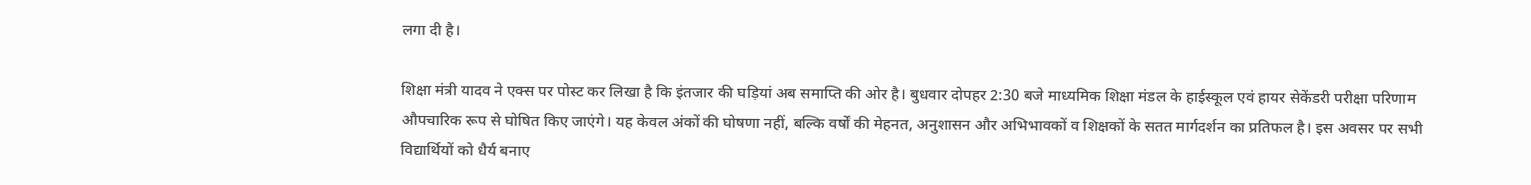लगा दी है।

शिक्षा मंत्री यादव ने एक्स पर पोस्ट कर लिखा है कि इंतजार की घड़ियां अब समाप्ति की ओर है। बुधवार दोपहर 2:30 बजे माध्यमिक शिक्षा मंडल के हाईस्कूल एवं हायर सेकेंडरी परीक्षा परिणाम औपचारिक रूप से घोषित किए जाएंगे। यह केवल अंकों की घोषणा नहीं, बल्कि वर्षों की मेहनत, अनुशासन और अभिभावकों व शिक्षकों के सतत मार्गदर्शन का प्रतिफल है। इस अवसर पर सभी विद्यार्थियों को धैर्य बनाए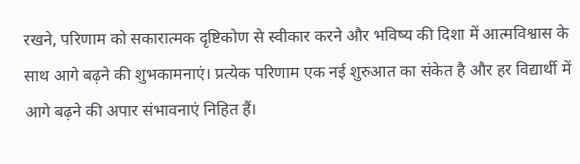रखने, परिणाम को सकारात्मक दृष्टिकोण से स्वीकार करने और भविष्य की दिशा में आत्मविश्वास के साथ आगे बढ़ने की शुभकामनाएं। प्रत्येक परिणाम एक नई शुरुआत का संकेत है और हर विद्यार्थी में आगे बढ़ने की अपार संभावनाएं निहित हैं।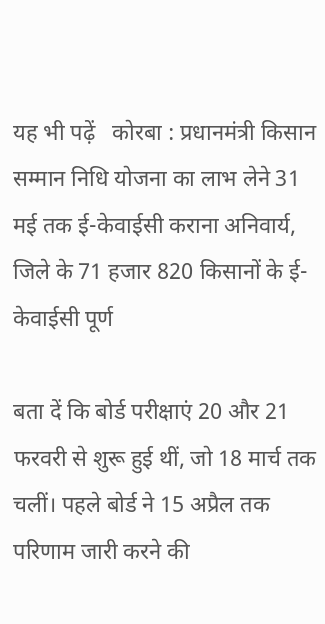यह भी पढ़ें   कोरबा : प्रधानमंत्री किसान सम्मान निधि योजना का लाभ लेने 31 मई तक ई-केवाईसी कराना अनिवार्य, जिले के 71 हजार 820 किसानों के ई-केवाईसी पूर्ण

बता दें कि बोर्ड परीक्षाएं 20 और 21 फरवरी से शुरू हुई थीं, जो 18 मार्च तक चलीं। पहले बोर्ड ने 15 अप्रैल तक परिणाम जारी करने की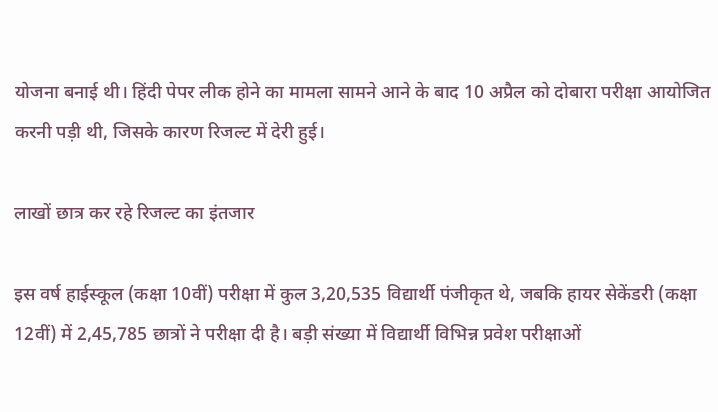योजना बनाई थी। हिंदी पेपर लीक होने का मामला सामने आने के बाद 10 अप्रैल को दोबारा परीक्षा आयोजित करनी पड़ी थी, जिसके कारण रिजल्ट में देरी हुई।

लाखों छात्र कर रहे रिजल्ट का इंतजार

इस वर्ष हाईस्कूल (कक्षा 10वीं) परीक्षा में कुल 3,20,535 विद्यार्थी पंजीकृत थे, जबकि हायर सेकेंडरी (कक्षा 12वीं) में 2,45,785 छात्रों ने परीक्षा दी है। बड़ी संख्या में विद्यार्थी विभिन्न प्रवेश परीक्षाओं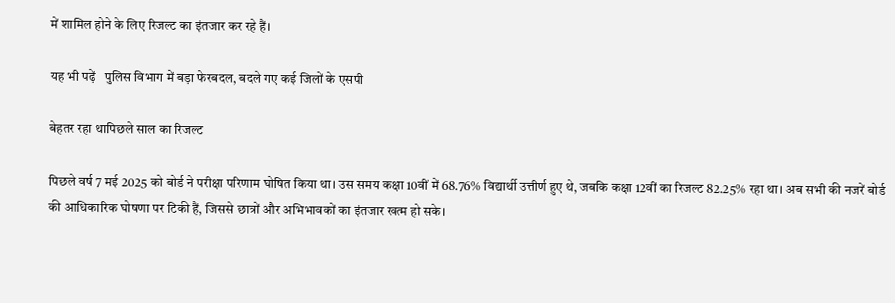में शामिल होने के लिए रिजल्ट का इंतजार कर रहे हैं।

यह भी पढ़ें   पुलिस विभाग में बड़ा फेरबदल, बदले गए कई जिलों के एसपी

बेहतर रहा थापिछले साल का रिजल्ट

पिछले वर्ष 7 मई 2025 को बोर्ड ने परीक्षा परिणाम घोषित किया था। उस समय कक्षा 10वीं में 68.76% विद्यार्थी उत्तीर्ण हुए थे, जबकि कक्षा 12वीं का रिजल्ट 82.25% रहा था। अब सभी की नजरें बोर्ड की आधिकारिक घोषणा पर टिकी हैं, जिससे छात्रों और अभिभावकों का इंतजार खत्म हो सके।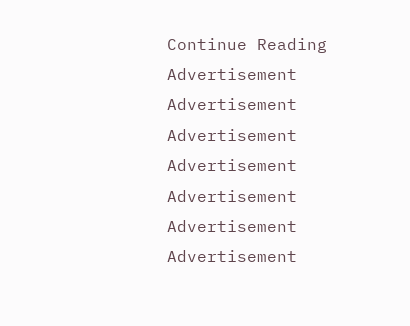Continue Reading
Advertisement
Advertisement
Advertisement
Advertisement
Advertisement
Advertisement
Advertisement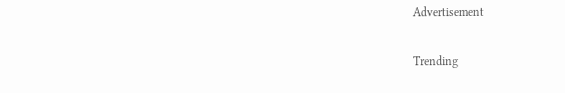Advertisement

Trending